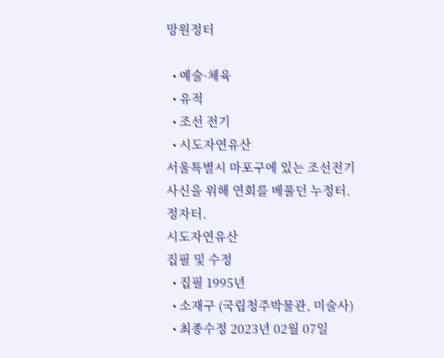망원정터

  • 예술·체육
  • 유적
  • 조선 전기
  • 시도자연유산
서울특별시 마포구에 있는 조선전기 사신을 위해 연회를 베풀던 누정터. 정자터.
시도자연유산
집필 및 수정
  • 집필 1995년
  • 소재구 (국립청주박물관, 미술사)
  • 최종수정 2023년 02월 07일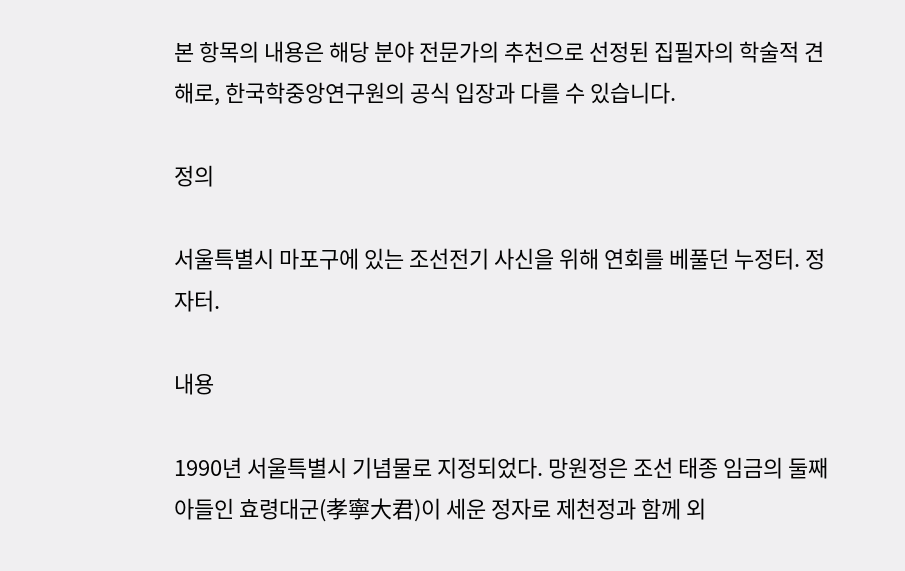본 항목의 내용은 해당 분야 전문가의 추천으로 선정된 집필자의 학술적 견해로, 한국학중앙연구원의 공식 입장과 다를 수 있습니다.

정의

서울특별시 마포구에 있는 조선전기 사신을 위해 연회를 베풀던 누정터. 정자터.

내용

1990년 서울특별시 기념물로 지정되었다. 망원정은 조선 태종 임금의 둘째 아들인 효령대군(孝寧大君)이 세운 정자로 제천정과 함께 외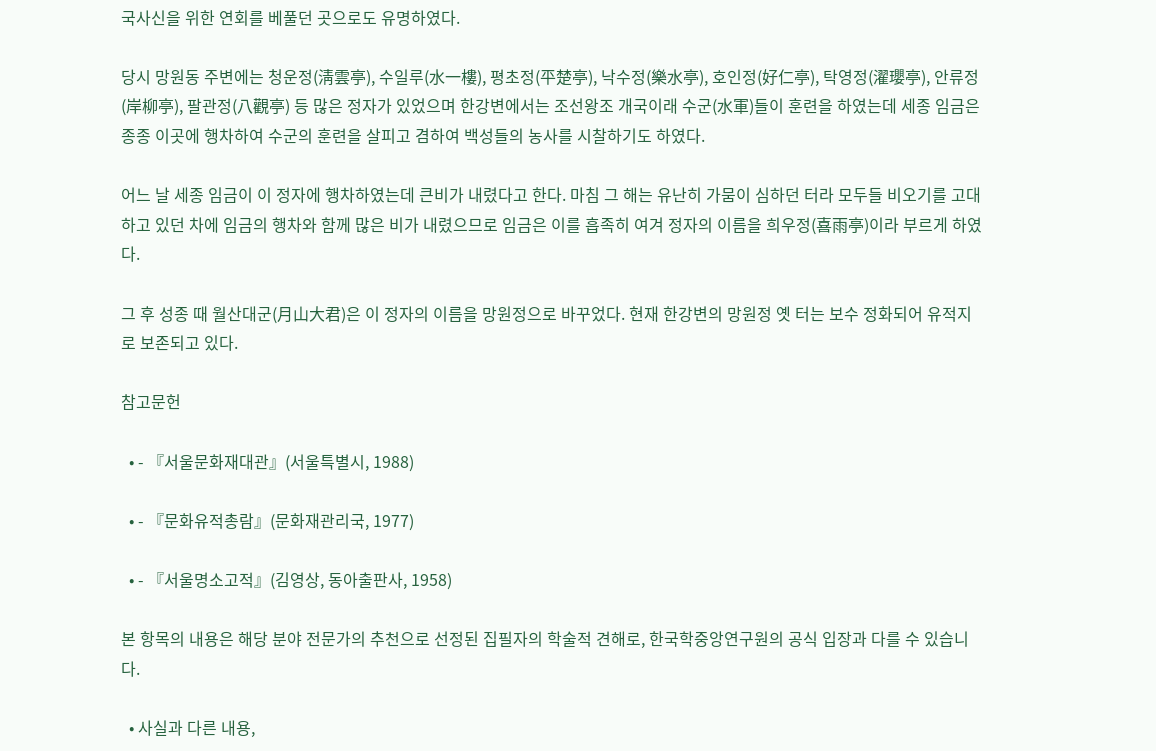국사신을 위한 연회를 베풀던 곳으로도 유명하였다.

당시 망원동 주변에는 청운정(淸雲亭), 수일루(水一樓), 평초정(平楚亭), 낙수정(樂水亭), 호인정(好仁亭), 탁영정(濯瓔亭), 안류정(岸柳亭), 팔관정(八觀亭) 등 많은 정자가 있었으며 한강변에서는 조선왕조 개국이래 수군(水軍)들이 훈련을 하였는데 세종 임금은 종종 이곳에 행차하여 수군의 훈련을 살피고 겸하여 백성들의 농사를 시찰하기도 하였다.

어느 날 세종 임금이 이 정자에 행차하였는데 큰비가 내렸다고 한다. 마침 그 해는 유난히 가뭄이 심하던 터라 모두들 비오기를 고대하고 있던 차에 임금의 행차와 함께 많은 비가 내렸으므로 임금은 이를 흡족히 여겨 정자의 이름을 희우정(喜雨亭)이라 부르게 하였다.

그 후 성종 때 월산대군(月山大君)은 이 정자의 이름을 망원정으로 바꾸었다. 현재 한강변의 망원정 옛 터는 보수 정화되어 유적지로 보존되고 있다.

참고문헌

  • - 『서울문화재대관』(서울특별시, 1988)

  • - 『문화유적총람』(문화재관리국, 1977)

  • - 『서울명소고적』(김영상, 동아출판사, 1958)

본 항목의 내용은 해당 분야 전문가의 추천으로 선정된 집필자의 학술적 견해로, 한국학중앙연구원의 공식 입장과 다를 수 있습니다.

  • 사실과 다른 내용,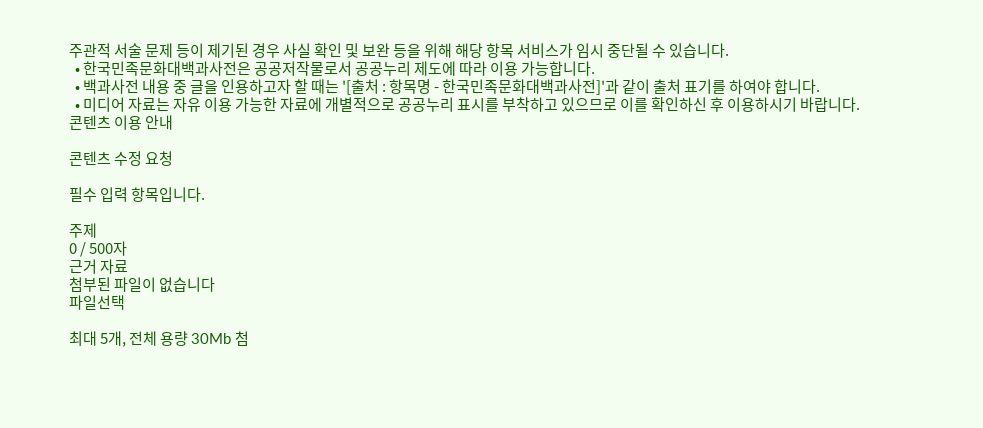주관적 서술 문제 등이 제기된 경우 사실 확인 및 보완 등을 위해 해당 항목 서비스가 임시 중단될 수 있습니다.
  • 한국민족문화대백과사전은 공공저작물로서 공공누리 제도에 따라 이용 가능합니다.
  • 백과사전 내용 중 글을 인용하고자 할 때는 '[출처 : 항목명 - 한국민족문화대백과사전]'과 같이 출처 표기를 하여야 합니다.
  • 미디어 자료는 자유 이용 가능한 자료에 개별적으로 공공누리 표시를 부착하고 있으므로 이를 확인하신 후 이용하시기 바랍니다.
콘텐츠 이용 안내

콘텐츠 수정 요청

필수 입력 항목입니다.

주제
0 / 500자
근거 자료
첨부된 파일이 없습니다
파일선택

최대 5개, 전체 용량 30Mb 첨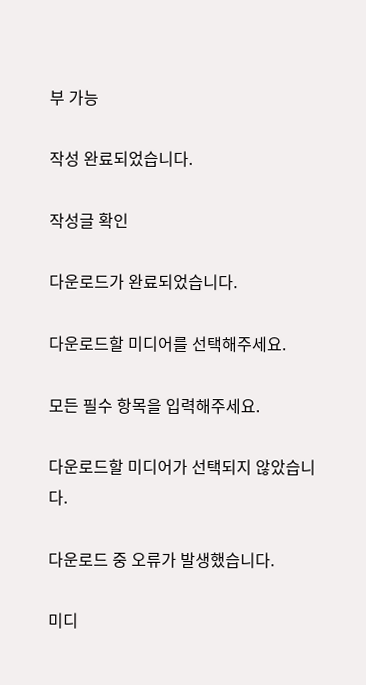부 가능

작성 완료되었습니다.

작성글 확인

다운로드가 완료되었습니다.

다운로드할 미디어를 선택해주세요.

모든 필수 항목을 입력해주세요.

다운로드할 미디어가 선택되지 않았습니다.

다운로드 중 오류가 발생했습니다.

미디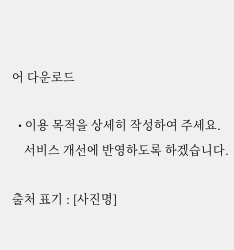어 다운로드

  • 이용 목적을 상세히 작성하여 주세요.
    서비스 개선에 반영하도록 하겠습니다.

출처 표기 : [사진명]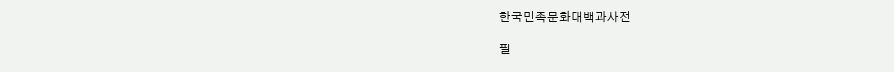한국민족문화대백과사전

필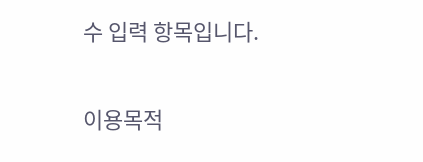수 입력 항목입니다.

이용목적